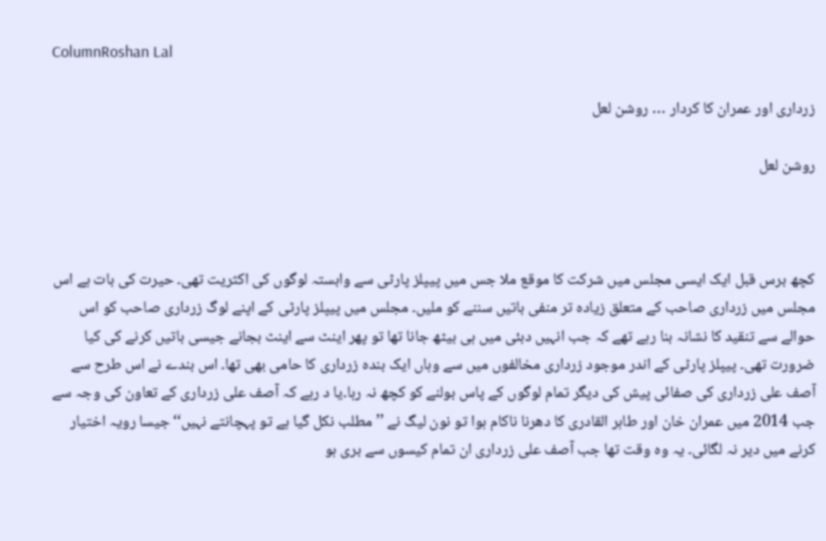ColumnRoshan Lal

زرداری اور عمران کا کردار … روشن لعل

روشن لعل



کچھ برس قبل ایک ایسی مجلس میں شرکت کا موقع ملا جس میں پیپلز پارٹی سے وابستہ لوگوں کی اکثریت تھی۔ حیرت کی بات ہے اس مجلس میں زرداری صاحب کے متعلق زیادہ تر منفی باتیں سننے کو ملیں۔ مجلس میں پیپلز پارٹی کے اپنے لوگ زرداری صاحب کو اس حوالے سے تنقید کا نشانہ بنا رہے تھے کہ جب انہیں دبئی میں ہی بیٹھ جانا تھا تو پھر اینٹ سے اینٹ بجانے جیسی باتیں کرنے کی کیا ضرورت تھی۔ پیپلز پارٹی کے اندر موجود زرداری مخالفوں میں سے وہاں ایک بندہ زرداری کا حامی بھی تھا۔ اس بندے نے اس طرح سے آصف علی زرداری کی صفائی پیش کی دیگر تمام لوگوں کے پاس بولنے کو کچھ نہ رہا۔یا د رہے کہ آصف علی زرداری کے تعاون کی وجہ سے جب 2014 میں عمران خان اور طاہر القادری کا دھرنا ناکام ہوا تو نون لیگ نے ’’مطلب نکل گیا ہے تو پہچانتے نہیں‘‘جیسا رویہ اختیار کرنے میں دیر نہ لگائی۔ یہ وہ وقت تھا جب آصف علی زرداری ان تمام کیسوں سے بری ہو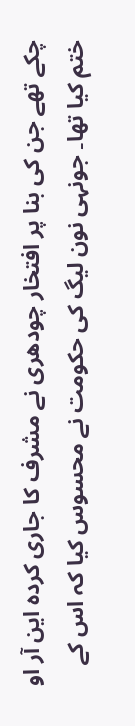چکے تھے جن کی بنا پر افتخار چودھری نے مشرف کا جاری کردہ این آر او ختم کیا تھا۔ جونہی نون لیگ کی حکومت نے محسوس کیا کہ اس کے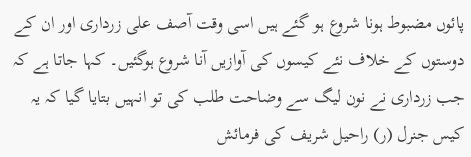پائوں مضبوط ہونا شروع ہو گئے ہیں اسی وقت آصف علی زرداری اور ان کے دوستوں کے خلاف نئے کیسوں کی آوازیں آنا شروع ہوگئیں۔ کہا جاتا ہے کہ جب زرداری نے نون لیگ سے وضاحت طلب کی تو انہیں بتایا گیا کہ یہ کیس جنرل (ر) راحیل شریف کی فرمائش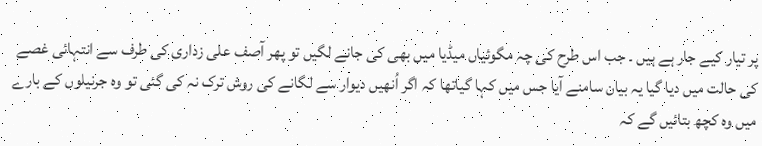پر تیار کیے جار ہے ہیں ۔ جب اس طرح کی چہ مگوئیاں میڈیا میں بھی کی جانے لگیں تو پھر آصف علی زداری کی طرف سے انتہائی غصے کی حالت میں دیا گیا یہ بیان سامنے آیا جس میں کہا گیاتھا کہ اگر اُنھیں دیوار سے لگانے کی روش ترک نہ کی گئی تو وہ جرنیلوں کے بارے میں وہ کچھ بتائیں گے کہ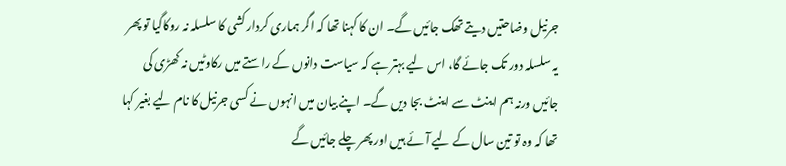جرنیل وضاحتیں دیتے تھک جائیں گے۔ ان کا کہنا تھا کہ اگر ہماری کردار کشی کا سلسلہ نہ روکاگیا تو پھر یہ سلسلہ دور تک جائے گا، اس لیے بہتر ہے کہ سیاست دانوں کے راستے میں رکاوٹیں نہ کھڑی کی جائیں ورنہ ہم اینٹ سے اینٹ بجا دیں گے۔ اپنے بیان میں انہوں نے کسی جرنیل کا نام لیے بغیر کہا تھا کہ وہ تو تین سال کے لیے آئے ہیں اور پھر چلے جائیں گے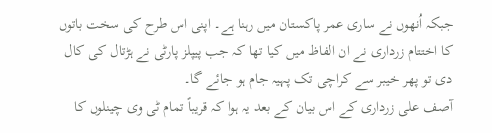جبکہ اُنھوں نے ساری عمر پاکستان میں رہنا ہے۔ اپنی اس طرح کی سخت باتوں کا اختتام زرداری نے ان الفاظ میں کیا تھا کہ جب پیپلز پارٹی نے ہڑتال کی کال دی تو پھر خیبر سے کراچی تک پہیہ جام ہو جائے گا۔
آصف علی زرداری کے اس بیان کے بعد یہ ہوا کہ قریباً تمام ٹی وی چینلوں کا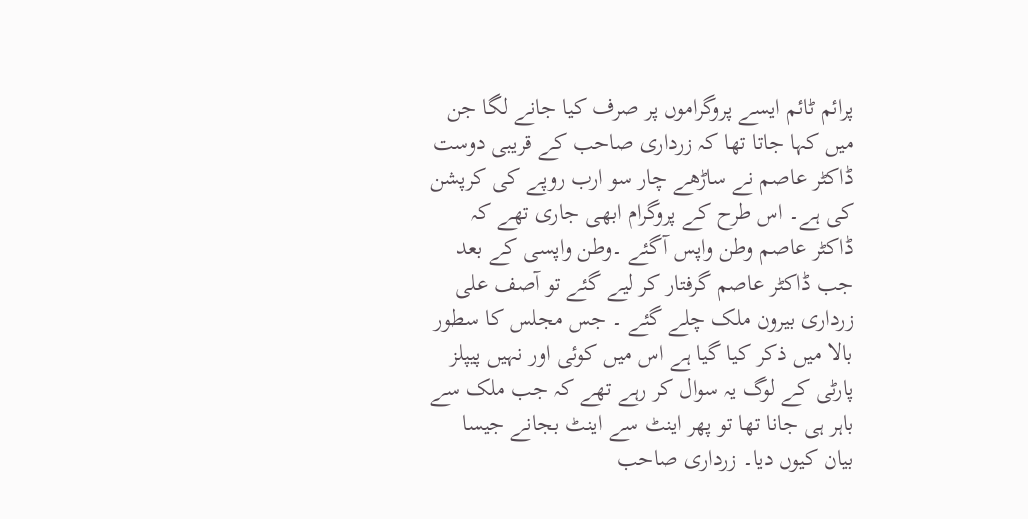پرائم ٹائم ایسے پروگراموں پر صرف کیا جانے لگا جن میں کہا جاتا تھا کہ زرداری صاحب کے قریبی دوست ڈاکٹر عاصم نے ساڑھے چار سو ارب روپے کی کرپشن کی ہے۔ اس طرح کے پروگرام ابھی جاری تھے کہ ڈاکٹر عاصم وطن واپس آگئے ۔وطن واپسی کے بعد جب ڈاکٹر عاصم گرفتار کر لیے گئے تو آصف علی زرداری بیرون ملک چلے گئے ۔ جس مجلس کا سطور بالا میں ذکر کیا گیا ہے اس میں کوئی اور نہیں پیپلز پارٹی کے لوگ یہ سوال کر رہے تھے کہ جب ملک سے باہر ہی جانا تھا تو پھر اینٹ سے اینٹ بجانے جیسا بیان کیوں دیا۔ زرداری صاحب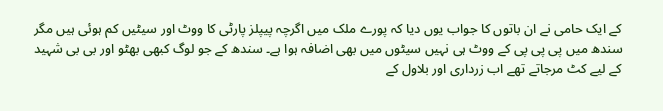کے ایک حامی نے ان باتوں کا جواب یوں دیا کہ پورے ملک میں اگرچہ پیپلز پارٹی کا ووٹ اور سیٹیں کم ہوئی ہیں مگر سندھ میں پی پی پی کے ووٹ ہی نہیں سیٹوں میں بھی اضافہ ہوا ہے۔ سندھ کے جو لوگ کبھی بھٹو اور بی بی شہید کے لیے کٹ مرجاتے تھے اب زرداری اور بلاول کے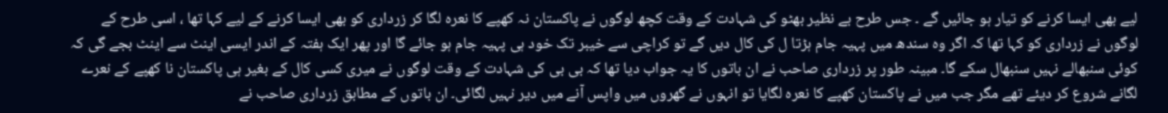لیے بھی ایسا کرنے کو تیار ہو جائیں گے ۔ جس طرح بے نظیر بھٹو کی شہادت کے وقت کچھ لوگوں نے پاکستان نہ کھپے کا نعرہ لگا کر زرداری کو بھی ایسا کرنے کے لیے کہا تھا ، اسی طرح کے لوگوں نے زرداری کو کہا تھا کہ اگر وہ سندھ میں پہیہ جام ہڑتا ل کی کال دیں گے تو کراچی سے خیبر تک خود ہی پہیہ جام ہو جائے گا اور پھر ایک ہفتہ کے اندر ایسی اینٹ سے اینٹ بجے گی کہ کوئی سنبھالے نہیں سنبھال سکے گا۔ مبینہ طور پر زرداری صاحب نے ان باتوں کا یہ جواب دیا تھا کہ بی بی کی شہادت کے وقت لوگوں نے میری کسی کال کے بغیر ہی پاکستان نا کھپے کے نعرے لگانے شروع کر دیئے تھے مگر جب میں نے پاکستان کھپے کا نعرہ لگایا تو انہوں نے گھروں میں واپس آنے میں دیر نہیں لگائی۔ ان باتوں کے مطابق زرداری صاحب نے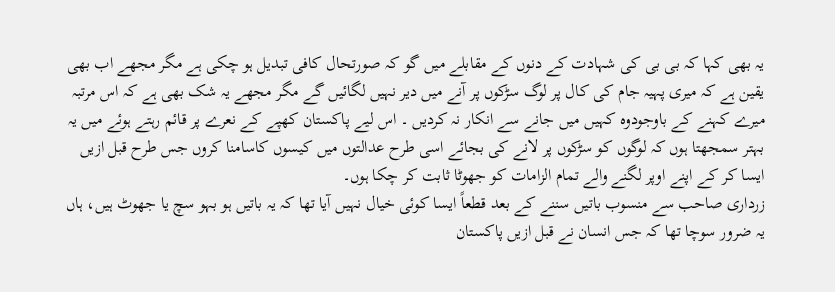یہ بھی کہا کہ بی بی کی شہادت کے دنوں کے مقابلے میں گو کہ صورتحال کافی تبدیل ہو چکی ہے مگر مجھے اب بھی یقین ہے کہ میری پہیہ جام کی کال پر لوگ سڑکوں پر آنے میں دیر نہیں لگائیں گے مگر مجھے یہ شک بھی ہے کہ اس مرتبہ میرے کہنے کے باوجودوہ کہیں میں جانے سے انکار نہ کردیں ۔ اس لیے پاکستان کھپے کے نعرے پر قائم رہتے ہوئے میں یہ بہتر سمجھتا ہوں کہ لوگوں کو سڑکوں پر لانے کی بجائے اسی طرح عدالتوں میں کیسوں کاسامنا کروں جس طرح قبل ازیں ایسا کر کے اپنے اوپر لگنے والے تمام الزامات کو جھوٹا ثابت کر چکا ہوں۔
زرداری صاحب سے منسوب باتیں سننے کے بعد قطعاً ایسا کوئی خیال نہیں آیا تھا کہ یہ باتیں ہو بہو سچ یا جھوٹ ہیں، ہاں یہ ضرور سوچا تھا کہ جس انسان نے قبل ازیں پاکستان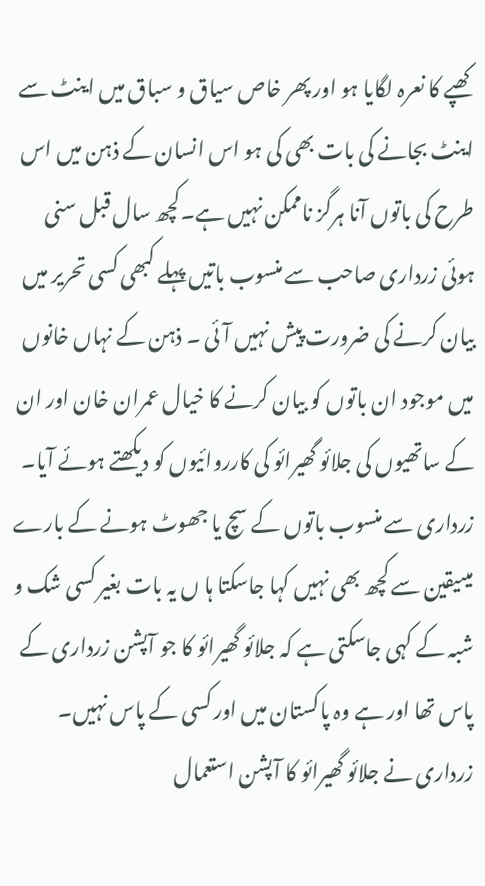کھپے کا نعرہ لگایا ہو اور پھر خاص سیاق و سباق میں اینٹ سے اینٹ بجانے کی بات بھی کی ہو اس انسان کے ذہن میں اس طرح کی باتوں آنا ہرگز ناممکن نہیں ہے۔کچھ سال قبل سنی ہوئی زرداری صاحب سے منسوب باتیں پہلے کبھی کسی تحریر میں بیان کرنے کی ضرورت پیش نہیں آئی ۔ ذہن کے نہاں خانوں میں موجود ان باتوں کو بیان کرنے کا خیال عمران خان اور ان کے ساتھیوں کی جلائو گھیرائو کی کارروائیوں کو دیکھتے ہوئے آیا۔ زرداری سے منسوب باتوں کے سچ یا جھوٹ ہونے کے بارے میںیقین سے کچھ بھی نہیں کہا جاسکتا ہا ں یہ بات بغیر کسی شک و شبہ کے کہی جاسکتی ہے کہ جلائو گھیرائو کا جو آپشن زرداری کے پاس تھا اور ہے وہ پاکستان میں اور کسی کے پاس نہیں۔ زرداری نے جلائو گھیرائو کا آپشن استعمال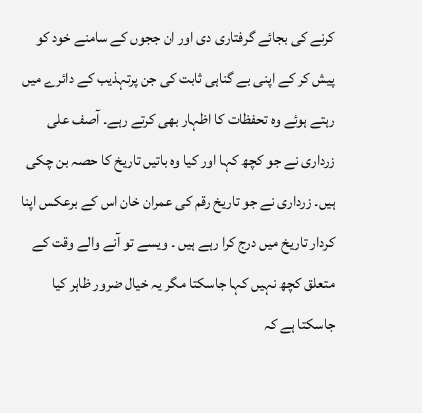کرنے کی بجائے گرفتاری دی اور ان ججوں کے سامنے خود کو پیش کر کے اپنی بے گناہی ثابت کی جن پرتہذیب کے دائرے میں رہتے ہوئے وہ تحفظات کا اظہار بھی کرتے رہے۔ آصف علی زرداری نے جو کچھ کہا اور کیا وہ باتیں تاریخ کا حصہ بن چکی ہیں۔ زرداری نے جو تاریخ رقم کی عمران خان اس کے برعکس اپنا کردار تاریخ میں درج کرا رہے ہیں ۔ ویسے تو آنے والے وقت کے متعلق کچھ نہیں کہا جاسکتا مگر یہ خیال ضرور ظاہر کیا جاسکتا ہے کہ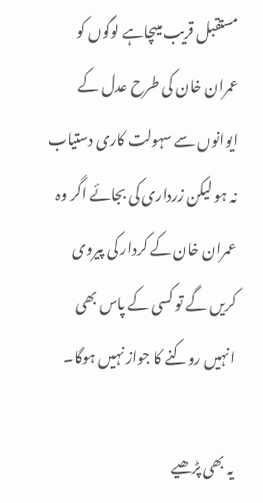مستقبل قریب میںچاہے لوگوں کو عمران خان کی طرح عدل کے ایوانوں سے سہولت کاری دستیاب نہ ہو لیکن زرداری کی بجائے اگر وہ عمران خان کے کردار کی پیروی کریں گے تو کسی کے پاس بھی انہیں روکنے کا جواز نہیں ہوگا۔

یہ بھی پڑھیے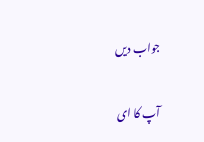جواب دیں

آپ کا ای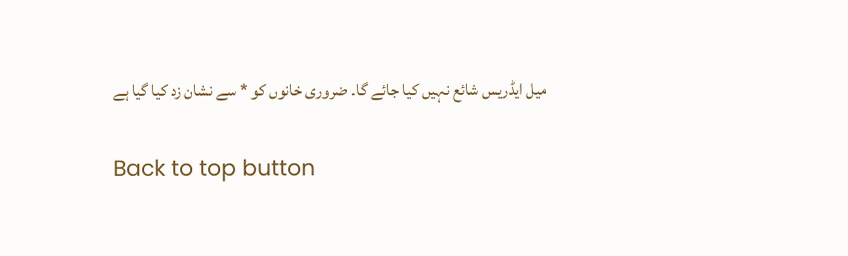میل ایڈریس شائع نہیں کیا جائے گا۔ ضروری خانوں کو * سے نشان زد کیا گیا ہے

Back to top button